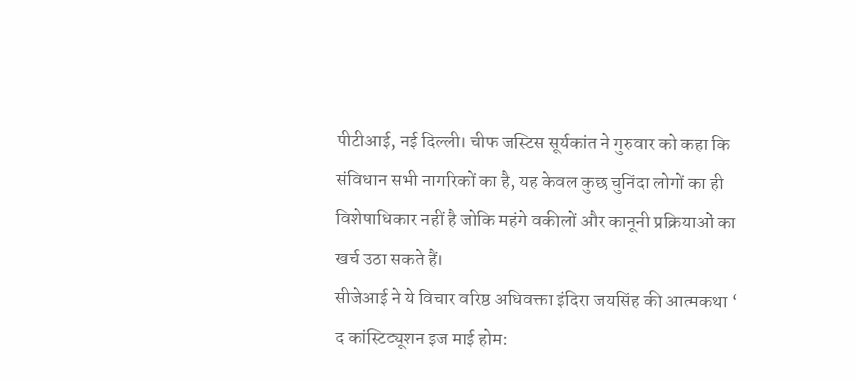पीटीआई, नई दिल्ली। चीफ जस्टिस सूर्यकांत ने गुरुवार को कहा कि संविधान सभी नागरिकों का है, यह केवल कुछ चुनिंदा लोगों का ही विशेषाधिकार नहीं है जोकि महंगे वकीलों और कानूनी प्रक्रियाओं का खर्च उठा सकते हैं।
सीजेआई ने ये विचार वरिष्ठ अधिवक्ता इंदिरा जयसिंह की आत्मकथा ‘ द कांस्टिट्यूशन इज माई होम: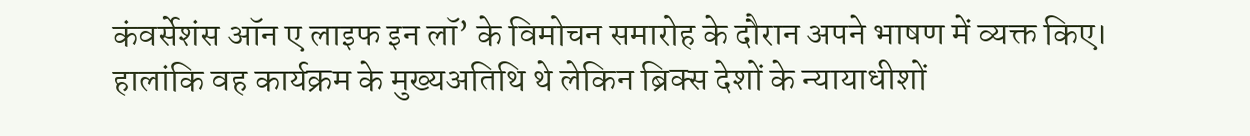कंवर्सेशंस ऑन ए लाइफ इन लॉ’ के विमोचन समारोह के दौरान अपने भाषण में व्यक्त किए।
हालांकि वह कार्यक्रम के मुख्यअतिथि थे लेकिन ब्रिक्स देशों के न्यायाधीशों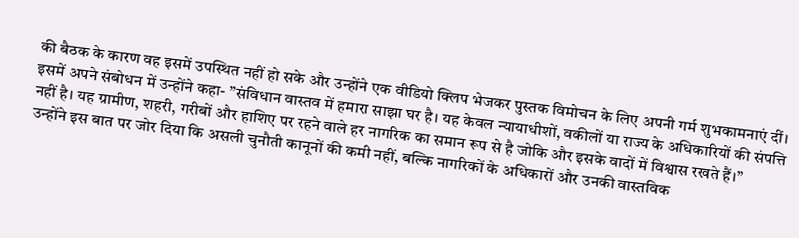की बैठक के कारण वह इसमें उपस्थित नहीं हो सके और उन्होंने एक वीडियो क्लिप भेजकर पुस्तक विमोचन के लिए अपनी गर्म शुभकामनाएं दीं।
इसमें अपने संबोधन में उन्होंने कहा- ”संविधान वास्तव में हमारा साझा घर है। यह केवल न्यायाधीशों, वकीलों या राज्य के अधिकारियों की संपत्ति नहीं है। यह ग्रामीण, शहरी, गरीबों और हाशिए पर रहने वाले हर नागरिक का समान रूप से है जोकि और इसके वादों में विश्वास रखते हैं।”
उन्होंने इस बात पर जोर दिया कि असली चुनौती कानूनों की कमी नहीं, बल्कि नागरिकों के अधिकारों और उनकी वास्तविक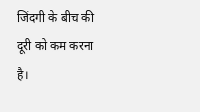जिंदगी के बीच की दूरी को कम करना है।